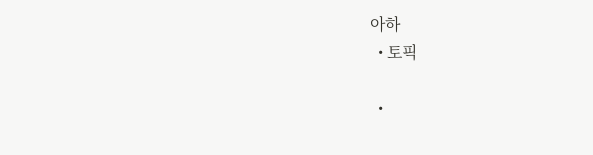아하
  • 토픽

  •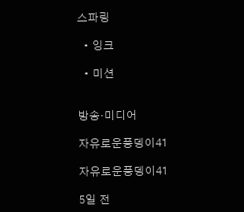스파링

  • 잉크

  • 미션


방송·미디어

자유로운풍뎅이41

자유로운풍뎅이41

5일 전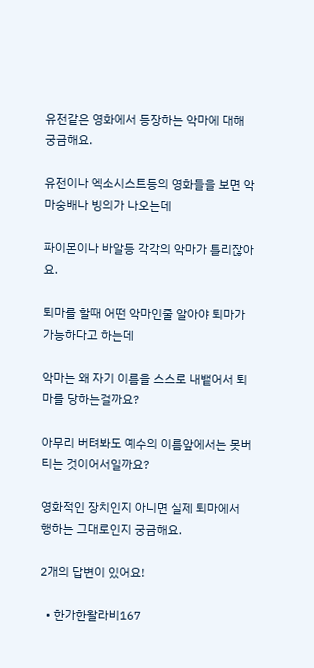유전같은 영화에서 등장하는 악마에 대해 궁금해요.

유전이나 엑소시스트등의 영화들을 보면 악마숭배나 빙의가 나오는데

파이몬이나 바알등 각각의 악마가 틀리잖아요.

퇴마를 할때 어떤 악마인줄 알아야 퇴마가 가능하다고 하는데

악마는 왜 자기 이름을 스스로 내뱉어서 퇴마를 당하는걸까요?

아무리 버텨봐도 예수의 이름앞에서는 못버티는 것이어서일까요?

영화적인 장치인지 아니면 실제 퇴마에서 행하는 그대로인지 궁금해요.

2개의 답변이 있어요!

  • 한가한왈라비167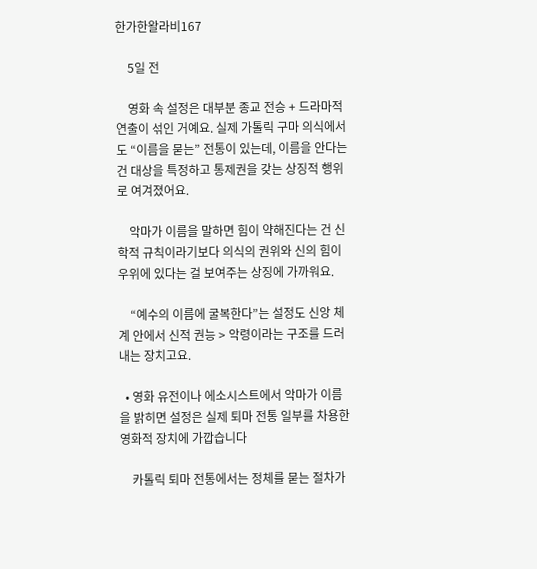한가한왈라비167

    5일 전

    영화 속 설정은 대부분 종교 전승 + 드라마적 연출이 섞인 거예요. 실제 가톨릭 구마 의식에서도 “이름을 묻는” 전통이 있는데, 이름을 안다는 건 대상을 특정하고 통제권을 갖는 상징적 행위로 여겨졌어요.

    악마가 이름을 말하면 힘이 약해진다는 건 신학적 규칙이라기보다 의식의 권위와 신의 힘이 우위에 있다는 걸 보여주는 상징에 가까워요.

    “예수의 이름에 굴복한다”는 설정도 신앙 체계 안에서 신적 권능 > 악령이라는 구조를 드러내는 장치고요.

  • 영화 유전이나 에소시스트에서 악마가 이름을 밝히면 설정은 실제 퇴마 전통 일부를 차용한 영화적 장치에 가깝습니다

    카톨릭 퇴마 전통에서는 정체를 묻는 절차가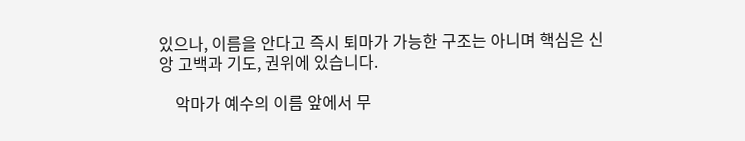있으나, 이름을 안다고 즉시 퇴마가 가능한 구조는 아니며 핵심은 신앙 고백과 기도, 권위에 있습니다.

    악마가 예수의 이름 앞에서 무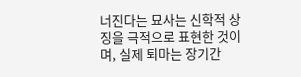너진다는 묘사는 신학적 상징을 극적으로 표현한 것이며, 실제 퇴마는 장기간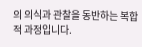의 의식과 관찰을 동반하는 복합적 과정입니다.